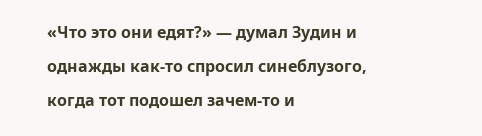«Что это они едят?» — думал Зудин и однажды как-то спросил синеблузого, когда тот подошел зачем-то и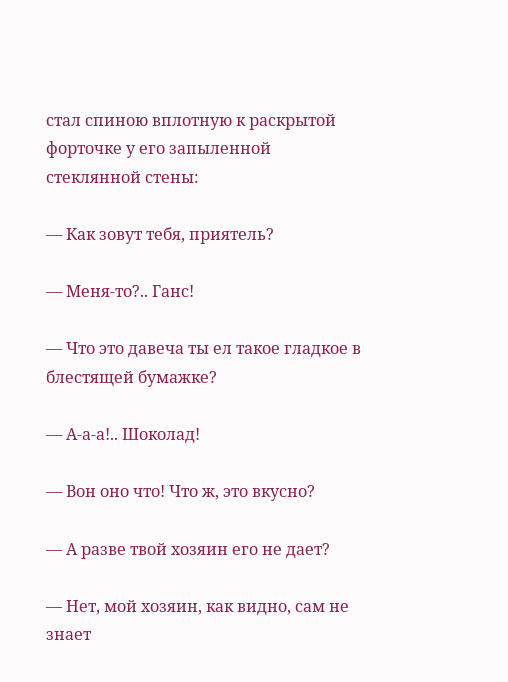стал спиною вплотную к раскрытой форточке у его запыленной стеклянной стены:

— Как зовут тебя, приятель?

— Меня-то?.. Ганс!

— Что это давеча ты ел такое гладкое в блестящей бумажке?

— А-а-а!.. Шоколад!

— Вон оно что! Что ж, это вкусно?

— А разве твой хозяин его не дает?

— Нет, мой хозяин, как видно, сам не знает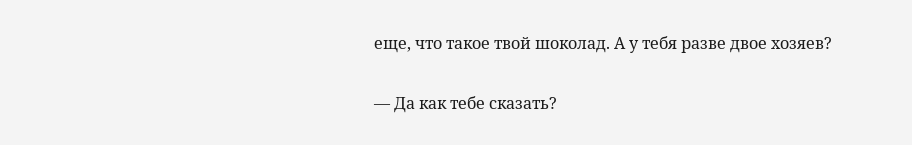еще, что такое твой шоколад. А у тебя разве двое хозяев?

— Да как тебе сказать?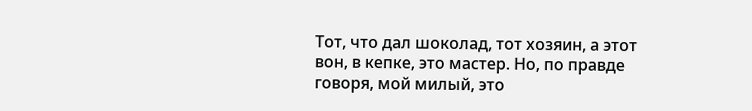Тот, что дал шоколад, тот хозяин, а этот вон, в кепке, это мастер. Но, по правде говоря, мой милый, это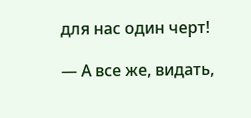для нас один черт!

— А все же, видать,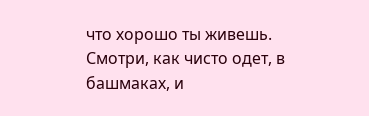что хорошо ты живешь. Смотри, как чисто одет, в башмаках, и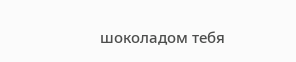шоколадом тебя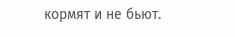кормят и не бьют.